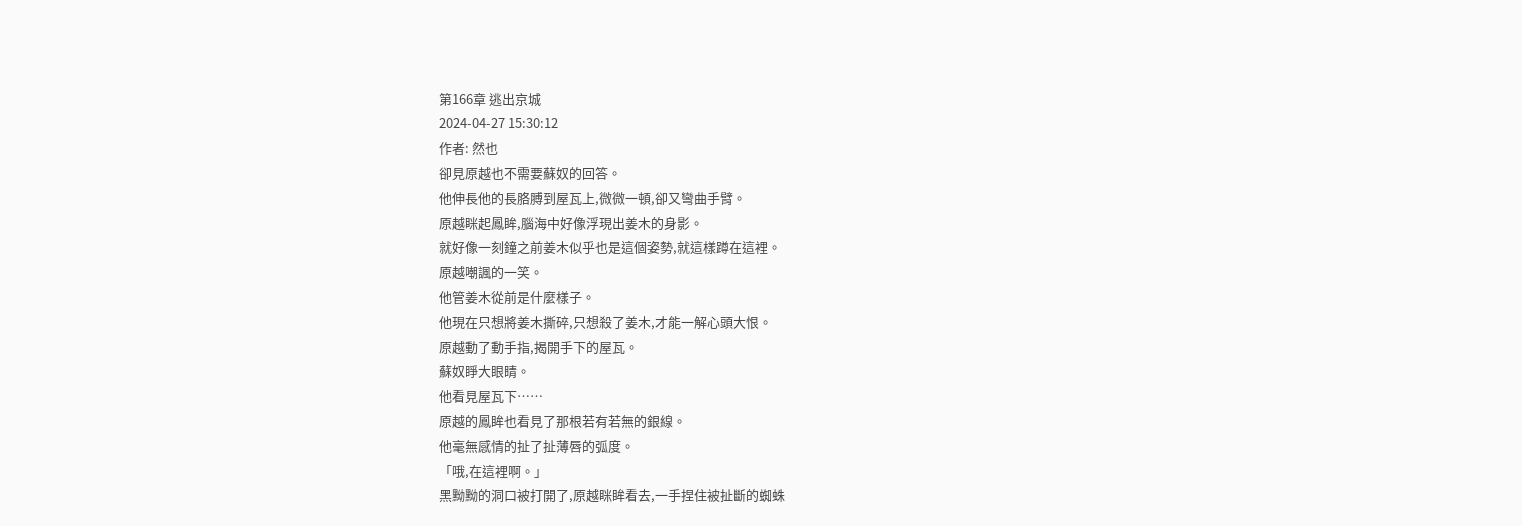第166章 逃出京城
2024-04-27 15:30:12
作者: 然也
卻見原越也不需要蘇奴的回答。
他伸長他的長胳膊到屋瓦上,微微一頓,卻又彎曲手臂。
原越眯起鳳眸,腦海中好像浮現出姜木的身影。
就好像一刻鐘之前姜木似乎也是這個姿勢,就這樣蹲在這裡。
原越嘲諷的一笑。
他管姜木從前是什麼樣子。
他現在只想將姜木撕碎,只想殺了姜木,才能一解心頭大恨。
原越動了動手指,揭開手下的屋瓦。
蘇奴睜大眼睛。
他看見屋瓦下……
原越的鳳眸也看見了那根若有若無的銀線。
他毫無感情的扯了扯薄唇的弧度。
「哦,在這裡啊。」
黑黝黝的洞口被打開了,原越眯眸看去,一手捏住被扯斷的蜘蛛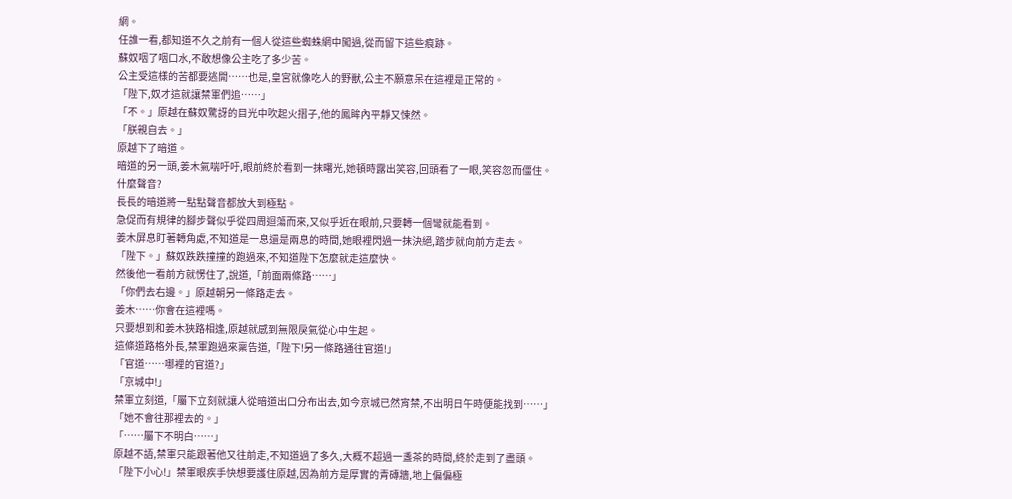網。
任誰一看,都知道不久之前有一個人從這些蜘蛛網中闖過,從而留下這些痕跡。
蘇奴咽了咽口水,不敢想像公主吃了多少苦。
公主受這樣的苦都要逃開……也是,皇宮就像吃人的野獸,公主不願意呆在這裡是正常的。
「陛下,奴才這就讓禁軍們追……」
「不。」原越在蘇奴驚訝的目光中吹起火摺子,他的鳳眸內平靜又悚然。
「朕親自去。」
原越下了暗道。
暗道的另一頭,姜木氣喘吁吁,眼前終於看到一抹曙光,她頓時露出笑容,回頭看了一眼,笑容忽而僵住。
什麼聲音?
長長的暗道將一點點聲音都放大到極點。
急促而有規律的腳步聲似乎從四周迴蕩而來,又似乎近在眼前,只要轉一個彎就能看到。
姜木屏息盯著轉角處,不知道是一息還是兩息的時間,她眼裡閃過一抹決絕,踏步就向前方走去。
「陛下。」蘇奴跌跌撞撞的跑過來,不知道陛下怎麼就走這麼快。
然後他一看前方就愣住了,說道,「前面兩條路……」
「你們去右邊。」原越朝另一條路走去。
姜木……你會在這裡嗎。
只要想到和姜木狹路相逢,原越就感到無限戾氣從心中生起。
這條道路格外長,禁軍跑過來稟告道,「陛下!另一條路通往官道!」
「官道……哪裡的官道?」
「京城中!」
禁軍立刻道,「屬下立刻就讓人從暗道出口分布出去,如今京城已然宵禁,不出明日午時便能找到……」
「她不會往那裡去的。」
「……屬下不明白……」
原越不語,禁軍只能跟著他又往前走,不知道過了多久,大概不超過一盞茶的時間,終於走到了盡頭。
「陛下小心!」禁軍眼疾手快想要護住原越,因為前方是厚實的青磚牆,地上偏偏極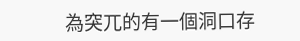為突兀的有一個洞口存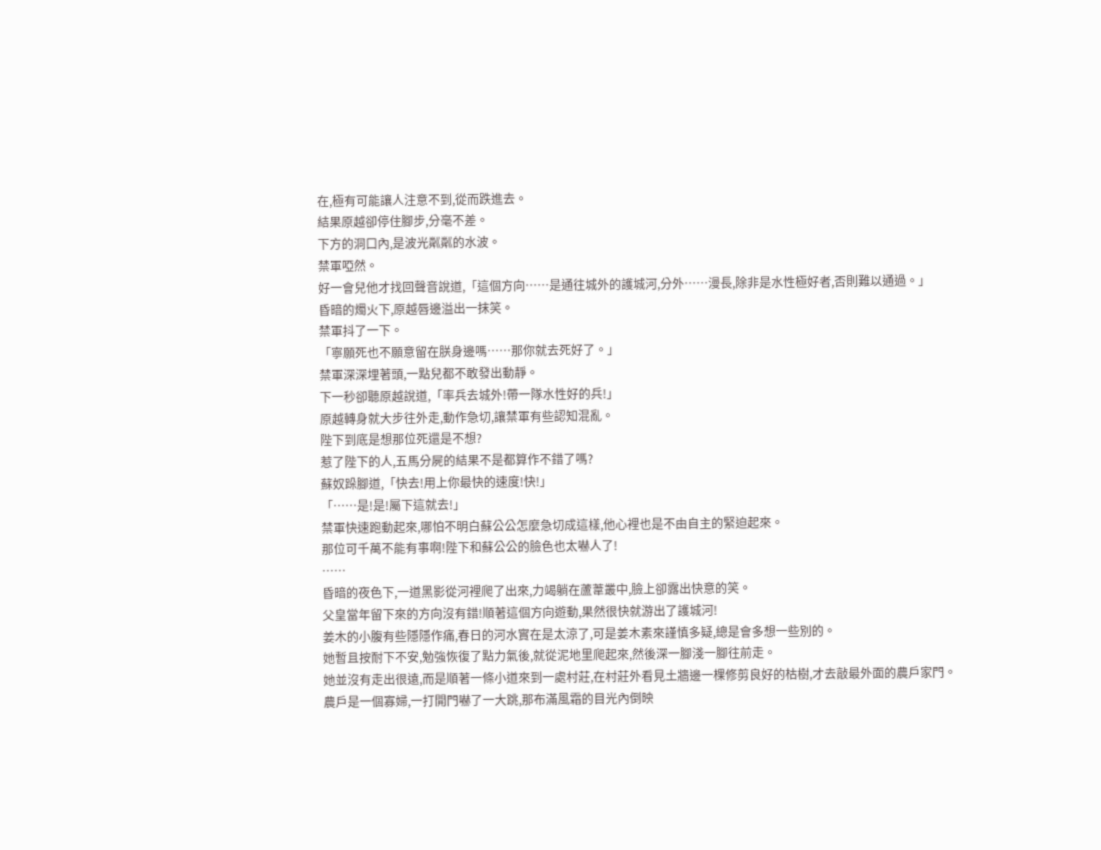在,極有可能讓人注意不到,從而跌進去。
結果原越卻停住腳步,分毫不差。
下方的洞口內,是波光粼粼的水波。
禁軍啞然。
好一會兒他才找回聲音說道,「這個方向……是通往城外的護城河,分外……漫長,除非是水性極好者,否則難以通過。」
昏暗的燭火下,原越唇邊溢出一抹笑。
禁軍抖了一下。
「寧願死也不願意留在朕身邊嗎……那你就去死好了。」
禁軍深深埋著頭,一點兒都不敢發出動靜。
下一秒卻聽原越說道,「率兵去城外!帶一隊水性好的兵!」
原越轉身就大步往外走,動作急切,讓禁軍有些認知混亂。
陛下到底是想那位死還是不想?
惹了陛下的人,五馬分屍的結果不是都算作不錯了嗎?
蘇奴跺腳道,「快去!用上你最快的速度!快!」
「……是!是!屬下這就去!」
禁軍快速跑動起來,哪怕不明白蘇公公怎麼急切成這樣,他心裡也是不由自主的緊迫起來。
那位可千萬不能有事啊!陛下和蘇公公的臉色也太嚇人了!
……
昏暗的夜色下,一道黑影從河裡爬了出來,力竭躺在蘆葦叢中,臉上卻露出快意的笑。
父皇當年留下來的方向沒有錯!順著這個方向遊動,果然很快就游出了護城河!
姜木的小腹有些隱隱作痛,春日的河水實在是太涼了,可是姜木素來謹慎多疑,總是會多想一些別的。
她暫且按耐下不安,勉強恢復了點力氣後,就從泥地里爬起來,然後深一腳淺一腳往前走。
她並沒有走出很遠,而是順著一條小道來到一處村莊,在村莊外看見土牆邊一棵修剪良好的枯樹,才去敲最外面的農戶家門。
農戶是一個寡婦,一打開門嚇了一大跳,那布滿風霜的目光內倒映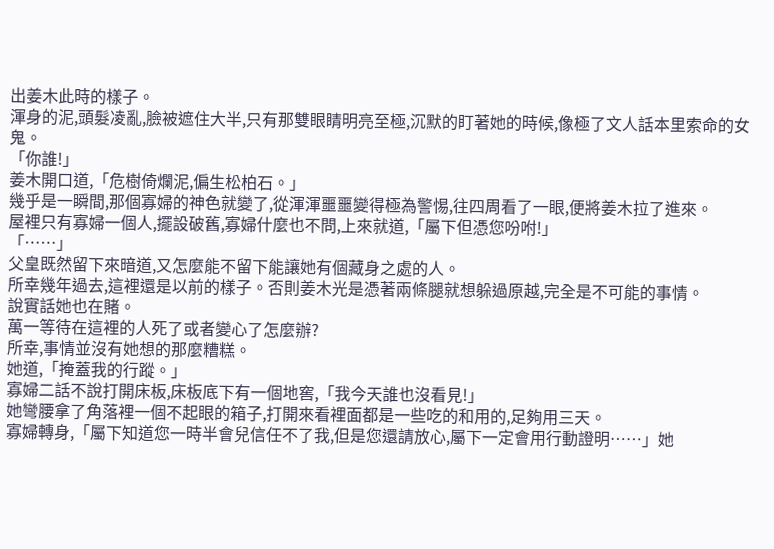出姜木此時的樣子。
渾身的泥,頭髮凌亂,臉被遮住大半,只有那雙眼睛明亮至極,沉默的盯著她的時候,像極了文人話本里索命的女鬼。
「你誰!」
姜木開口道,「危樹倚爛泥,偏生松柏石。」
幾乎是一瞬間,那個寡婦的神色就變了,從渾渾噩噩變得極為警惕,往四周看了一眼,便將姜木拉了進來。
屋裡只有寡婦一個人,擺設破舊,寡婦什麼也不問,上來就道,「屬下但憑您吩咐!」
「……」
父皇既然留下來暗道,又怎麼能不留下能讓她有個藏身之處的人。
所幸幾年過去,這裡還是以前的樣子。否則姜木光是憑著兩條腿就想躲過原越,完全是不可能的事情。
說實話她也在賭。
萬一等待在這裡的人死了或者變心了怎麼辦?
所幸,事情並沒有她想的那麼糟糕。
她道,「掩蓋我的行蹤。」
寡婦二話不說打開床板,床板底下有一個地窖,「我今天誰也沒看見!」
她彎腰拿了角落裡一個不起眼的箱子,打開來看裡面都是一些吃的和用的,足夠用三天。
寡婦轉身,「屬下知道您一時半會兒信任不了我,但是您還請放心,屬下一定會用行動證明……」她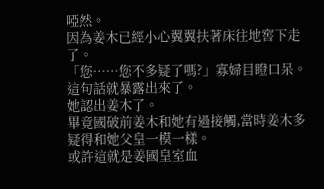啞然。
因為姜木已經小心翼翼扶著床往地窖下走了。
「您……您不多疑了嗎?」寡婦目瞪口呆。
這句話就暴露出來了。
她認出姜木了。
畢竟國破前姜木和她有過接觸,當時姜木多疑得和她父皇一模一樣。
或許這就是姜國皇室血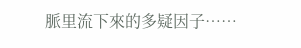脈里流下來的多疑因子……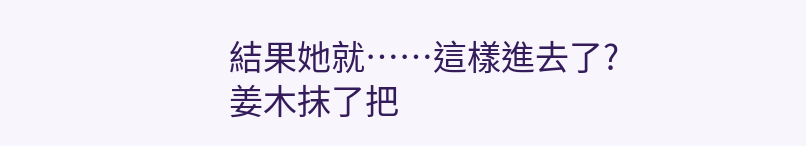結果她就……這樣進去了?
姜木抹了把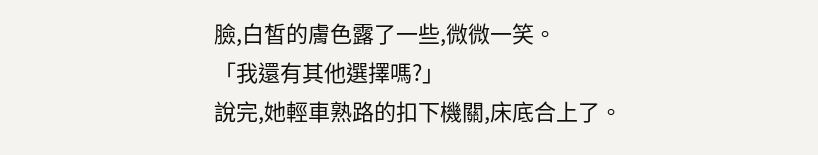臉,白皙的膚色露了一些,微微一笑。
「我還有其他選擇嗎?」
說完,她輕車熟路的扣下機關,床底合上了。